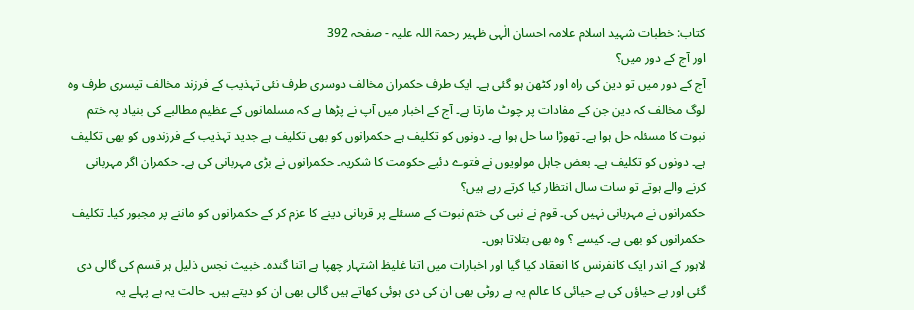کتاب: خطبات شہید اسلام علامہ احسان الٰہی ظہیر رحمۃ اللہ علیہ - صفحہ 392
اور آج کے دور میں؟
آج کے دور میں تو دین کی راہ اور کٹھن ہو گئی ہے۔ ایک طرف حکمران مخالف دوسری طرف نئی تہذیب کے فرزند مخالف تیسری طرف وہ لوگ مخالف کہ دین جن کے مفادات پر چوٹ مارتا ہے۔ آج کے اخبار میں آپ نے پڑھا ہے کہ مسلمانوں کے عظیم مطالبے کی بنیاد پہ ختم نبوت کا مسئلہ حل ہوا ہے۔ تھوڑا سا حل ہوا ہے۔ دونوں کو تکلیف ہے حکمرانوں کو بھی تکلیف ہے جدید تہذیب کے فرزندوں کو بھی تکلیف ہے۔ دونوں کو تکلیف ہے۔ بعض جاہل مولویوں نے فتوے دئیے حکومت کا شکریہ۔ حکمرانوں نے بڑی مہربانی کی ہے۔ حکمران اگر مہربانی کرنے والے ہوتے تو سات سال انتظار کیا کرتے رہے ہیں؟
حکمرانوں نے مہربانی نہیں کی۔ قوم نے نبی کی ختم نبوت کے مسئلے پر قربانی دینے کا عزم کر کے حکمرانوں کو ماننے پر مجبور کیا۔ تکلیف حکمرانوں کو بھی ہے۔ کیسے ؟ وہ بھی بتلاتا ہوں۔
لاہور کے اندر ایک کانفرنس کا انعقاد کیا گیا اور اخبارات میں اتنا غلیظ اشتہار چھپا ہے اتنا گندہ۔ خبیث نجس ذلیل ہر قسم کی گالی دی گئی اور بے حیاؤں کی بے حیائی کا عالم یہ ہے روٹی بھی ان کی دی ہوئی کھاتے ہیں گالی بھی ان کو دیتے ہیں۔ حالت یہ ہے پہلے یہ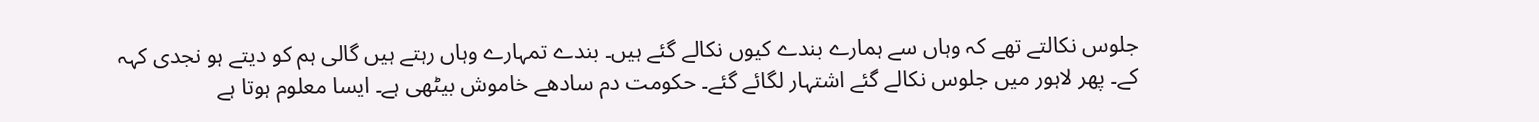جلوس نکالتے تھے کہ وہاں سے ہمارے بندے کیوں نکالے گئے ہیں۔ بندے تمہارے وہاں رہتے ہیں گالی ہم کو دیتے ہو نجدی کہہ کے۔ پھر لاہور میں جلوس نکالے گئے اشتہار لگائے گئے۔ حکومت دم سادھے خاموش بیٹھی ہے۔ ایسا معلوم ہوتا ہے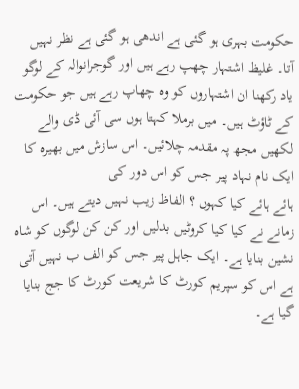حکومت بہری ہو گئی ہے اندھی ہو گئی ہے نظر نہیں آتا۔ غلیظ اشتہار چھپ رہے ہیں اور گوجرانوالہ کے لوگو یاد رکھنا ان اشتہاروں کو وہ چھاپ رہے ہیں جو حکومت کے ٹاؤٹ ہیں۔ میں برملا کہتا ہوں سی آئی ڈی والے لکھیں مجھ پہ مقدمہ چلائیں۔ اس سازش میں بھیرہ کا ایک نام نہاد پیر جس کو اس دور کی
ہائے ہائے کیا کہوں ؟ الفاظ زیب نہیں دیتے ہیں۔ اس زمانے نے کیا کیا کروٹیں بدلیں اور کن کن لوگوں کو شاہ نشین بنایا ہے۔ ایک جاہل پیر جس کو الف ب نہیں آتی ہے اس کو سپریم کورٹ کا شریعت کورٹ کا جج بنایا گیا ہے۔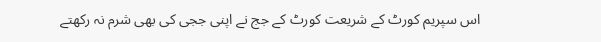اس سپریم کورٹ کے شریعت کورٹ کے جج نے اپنی ججی کی بھی شرم نہ رکھتے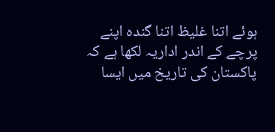ہوئے اتنا غلیظ اتنا گندہ اپنے پرچے کے اندر اداریہ لکھا ہے کہ پاکستان کی تاریخ میں ایسا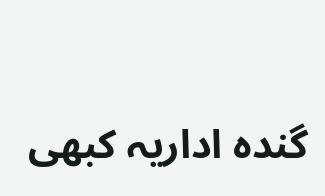گندہ اداریہ کبھی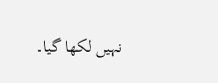نہیں لکھا گیا۔